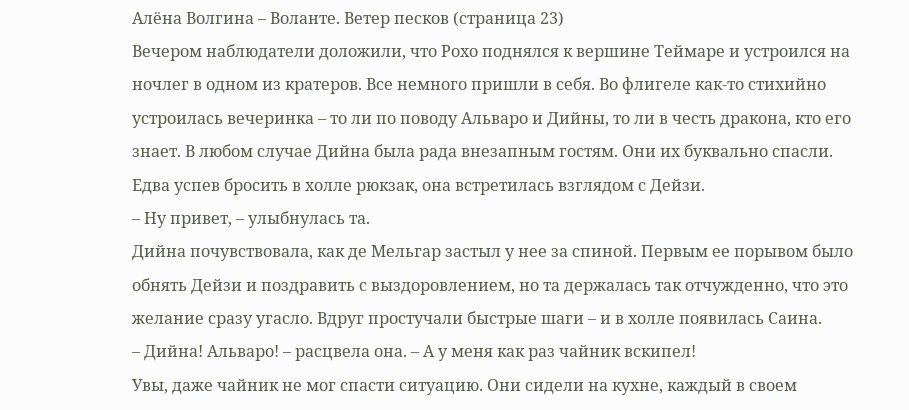Алёна Волгина – Воланте. Ветер песков (страница 23)
Вечером наблюдатели доложили, что Рохо поднялся к вершине Теймаре и устроился на ночлег в одном из кратеров. Все немного пришли в себя. Во флигеле как-то стихийно устроилась вечеринка – то ли по поводу Альваро и Дийны, то ли в честь дракона, кто его знает. В любом случае Дийна была рада внезапным гостям. Они их буквально спасли.
Едва успев бросить в холле рюкзак, она встретилась взглядом с Дейзи.
– Ну привет, – улыбнулась та.
Дийна почувствовала, как де Мельгар застыл у нее за спиной. Первым ее порывом было обнять Дейзи и поздравить с выздоровлением, но та держалась так отчужденно, что это желание сразу угасло. Вдруг простучали быстрые шаги – и в холле появилась Саина.
– Дийна! Альваро! – расцвела она. – А у меня как раз чайник вскипел!
Увы, даже чайник не мог спасти ситуацию. Они сидели на кухне, каждый в своем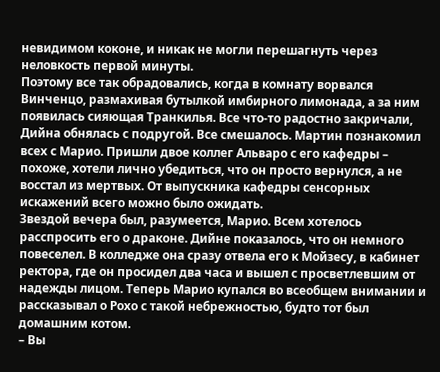невидимом коконе, и никак не могли перешагнуть через неловкость первой минуты.
Поэтому все так обрадовались, когда в комнату ворвался Винченцо, размахивая бутылкой имбирного лимонада, а за ним появилась сияющая Транкилья. Все что-то радостно закричали, Дийна обнялась с подругой. Все смешалось. Мартин познакомил всех с Марио. Пришли двое коллег Альваро с его кафедры – похоже, хотели лично убедиться, что он просто вернулся, а не восстал из мертвых. От выпускника кафедры сенсорных искажений всего можно было ожидать.
Звездой вечера был, разумеется, Марио. Всем хотелось расспросить его о драконе. Дийне показалось, что он немного повеселел. В колледже она сразу отвела его к Мойзесу, в кабинет ректора, где он просидел два часа и вышел с просветлевшим от надежды лицом. Теперь Марио купался во всеобщем внимании и рассказывал о Рохо с такой небрежностью, будто тот был домашним котом.
– Вы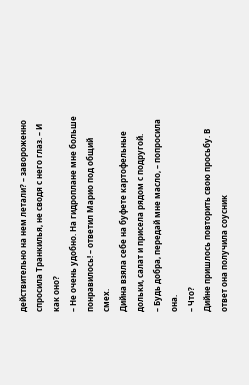действительно на нем летали? – завороженно спросила Транкилья, не сводя с него глаз. – И как оно?
– Не очень удобно. На гидроплане мне больше понравилось! – ответил Марио под общий смех.
Дийна взяла себе на буфете картофельные дольки, салат и присела рядом с подругой.
– Будь добра, передай мне масло, – попросила она.
– Что?
Дийне пришлось повторить свою просьбу. В ответ она получила соусник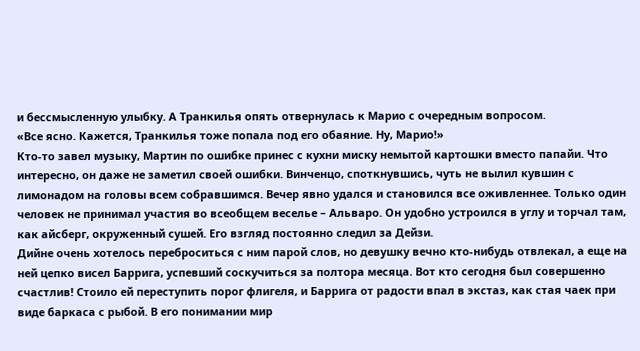и бессмысленную улыбку. А Транкилья опять отвернулась к Марио с очередным вопросом.
«Все ясно. Кажется, Транкилья тоже попала под его обаяние. Ну, Марио!»
Кто-то завел музыку, Мартин по ошибке принес с кухни миску немытой картошки вместо папайи. Что интересно, он даже не заметил своей ошибки. Винченцо, споткнувшись, чуть не вылил кувшин с лимонадом на головы всем собравшимся. Вечер явно удался и становился все оживленнее. Только один человек не принимал участия во всеобщем веселье – Альваро. Он удобно устроился в углу и торчал там, как айсберг, окруженный сушей. Его взгляд постоянно следил за Дейзи.
Дийне очень хотелось переброситься с ним парой слов, но девушку вечно кто-нибудь отвлекал, а еще на ней цепко висел Баррига, успевший соскучиться за полтора месяца. Вот кто сегодня был совершенно счастлив! Стоило ей переступить порог флигеля, и Баррига от радости впал в экстаз, как стая чаек при виде баркаса с рыбой. В его понимании мир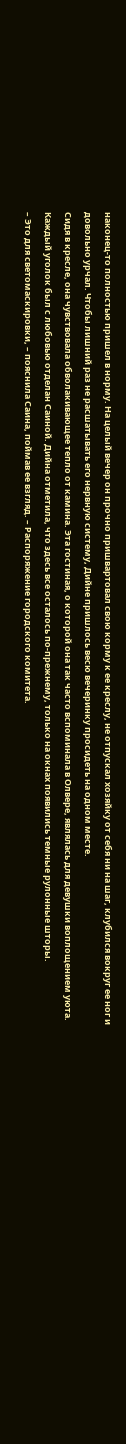наконец-то полностью пришел в норму. На целый вечер он прочно пришвартовал свою корму к ее креслу, не отпускал хозяйку от себя ни на шаг, клубился вокруг ее ног и довольно урчал. Чтобы лишний раз не расшатывать его нервную систему, Дийне пришлось весю вечеринку просидеть на одном месте.
Сидя в кресле, она чувствовала обволакивающее тепло от камина. Эта гостиная, о которой она так часто вспоминала в Олвере, являлась для девушки воплощением уюта. Каждый уголок был с любовью отделан Саиной. Дийна отметила, что здесь все осталось по-прежнему, только на окнах появились темные рулонные шторы.
– Это для светомаскировки, – пояснила Саина, поймав ее взгляд. – Распоряжение городского комитета.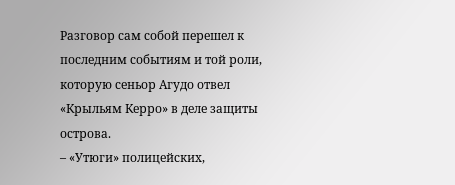Разговор сам собой перешел к последним событиям и той роли, которую сеньор Агудо отвел «Крыльям Керро» в деле защиты острова.
– «Утюги» полицейских,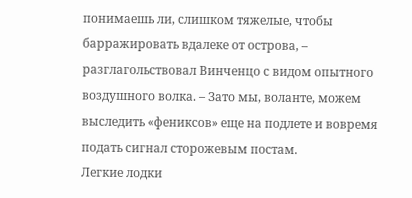понимаешь ли, слишком тяжелые, чтобы барражировать вдалеке от острова, – разглагольствовал Винченцо с видом опытного воздушного волка. – Зато мы, воланте, можем выследить «фениксов» еще на подлете и вовремя подать сигнал сторожевым постам.
Легкие лодки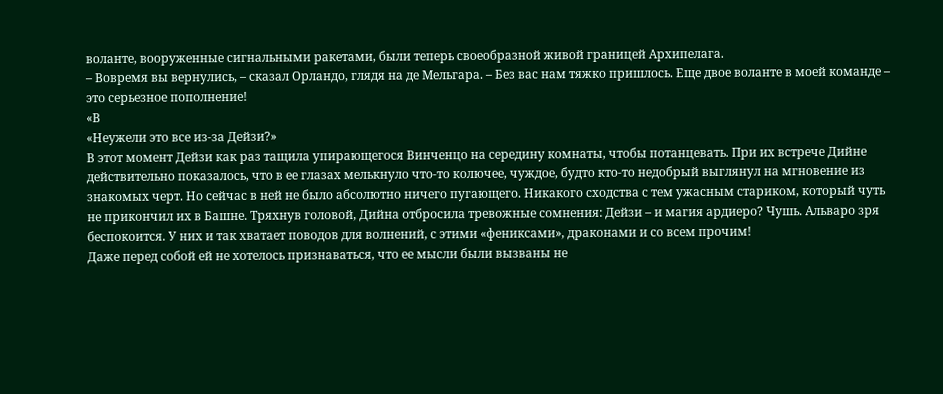воланте, вооруженные сигнальными ракетами, были теперь своеобразной живой границей Архипелага.
– Вовремя вы вернулись, – сказал Орландо, глядя на де Мельгара. – Без вас нам тяжко пришлось. Еще двое воланте в моей команде – это серьезное пополнение!
«В
«Неужели это все из-за Дейзи?»
В этот момент Дейзи как раз тащила упирающегося Винченцо на середину комнаты, чтобы потанцевать. При их встрече Дийне действительно показалось, что в ее глазах мелькнуло что-то колючее, чуждое, будто кто-то недобрый выглянул на мгновение из знакомых черт. Но сейчас в ней не было абсолютно ничего пугающего. Никакого сходства с тем ужасным стариком, который чуть не прикончил их в Башне. Тряхнув головой, Дийна отбросила тревожные сомнения: Дейзи – и магия ардиеро? Чушь. Альваро зря беспокоится. У них и так хватает поводов для волнений, с этими «фениксами», драконами и со всем прочим!
Даже перед собой ей не хотелось признаваться, что ее мысли были вызваны не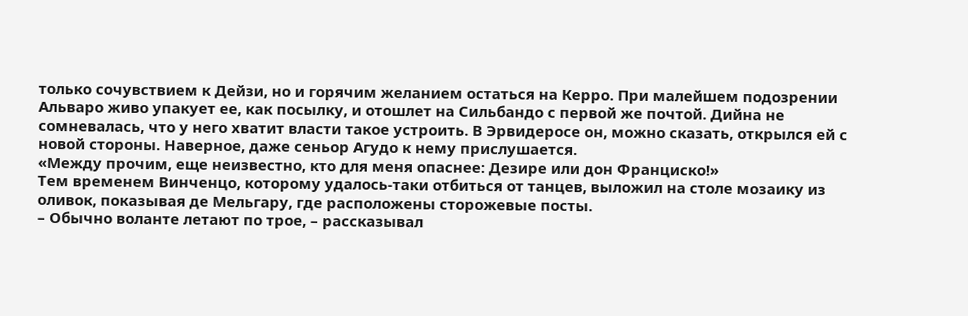только сочувствием к Дейзи, но и горячим желанием остаться на Керро. При малейшем подозрении Альваро живо упакует ее, как посылку, и отошлет на Сильбандо с первой же почтой. Дийна не сомневалась, что у него хватит власти такое устроить. В Эрвидеросе он, можно сказать, открылся ей с новой стороны. Наверное, даже сеньор Агудо к нему прислушается.
«Между прочим, еще неизвестно, кто для меня опаснее: Дезире или дон Франциско!»
Тем временем Винченцо, которому удалось-таки отбиться от танцев, выложил на столе мозаику из оливок, показывая де Мельгару, где расположены сторожевые посты.
– Обычно воланте летают по трое, – рассказывал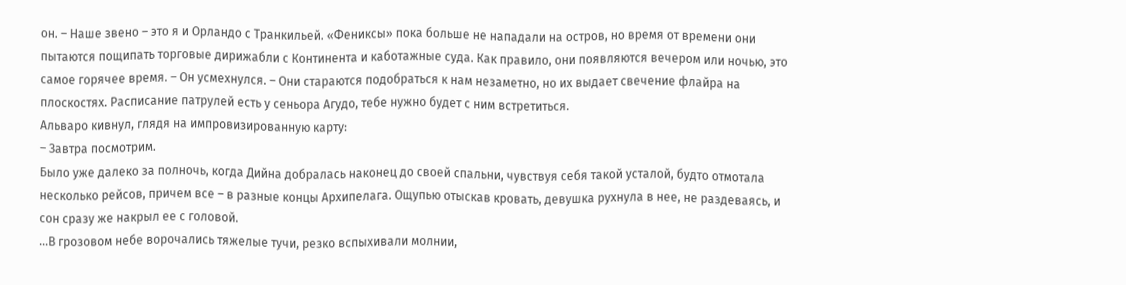он. – Наше звено – это я и Орландо с Транкильей. «Фениксы» пока больше не нападали на остров, но время от времени они пытаются пощипать торговые дирижабли с Континента и каботажные суда. Как правило, они появляются вечером или ночью, это самое горячее время. – Он усмехнулся. – Они стараются подобраться к нам незаметно, но их выдает свечение флайра на плоскостях. Расписание патрулей есть у сеньора Агудо, тебе нужно будет с ним встретиться.
Альваро кивнул, глядя на импровизированную карту:
– Завтра посмотрим.
Было уже далеко за полночь, когда Дийна добралась наконец до своей спальни, чувствуя себя такой усталой, будто отмотала несколько рейсов, причем все – в разные концы Архипелага. Ощупью отыскав кровать, девушка рухнула в нее, не раздеваясь, и сон сразу же накрыл ее с головой.
…В грозовом небе ворочались тяжелые тучи, резко вспыхивали молнии,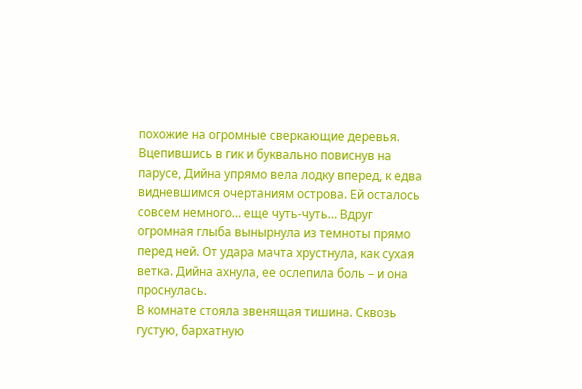похожие на огромные сверкающие деревья. Вцепившись в гик и буквально повиснув на парусе, Дийна упрямо вела лодку вперед, к едва видневшимся очертаниям острова. Ей осталось совсем немного… еще чуть-чуть… Вдруг огромная глыба вынырнула из темноты прямо перед ней. От удара мачта хрустнула, как сухая ветка. Дийна ахнула, ее ослепила боль – и она проснулась.
В комнате стояла звенящая тишина. Сквозь густую, бархатную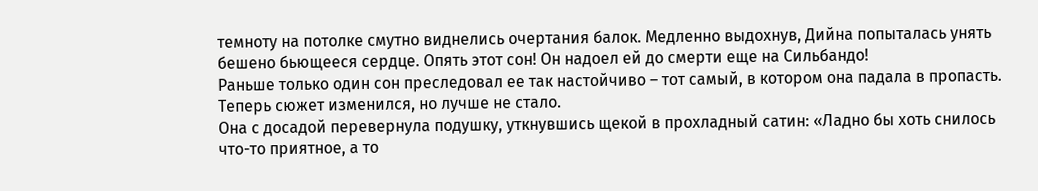темноту на потолке смутно виднелись очертания балок. Медленно выдохнув, Дийна попыталась унять бешено бьющееся сердце. Опять этот сон! Он надоел ей до смерти еще на Сильбандо!
Раньше только один сон преследовал ее так настойчиво – тот самый, в котором она падала в пропасть. Теперь сюжет изменился, но лучше не стало.
Она с досадой перевернула подушку, уткнувшись щекой в прохладный сатин: «Ладно бы хоть снилось что-то приятное, а то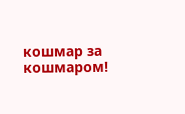кошмар за кошмаром!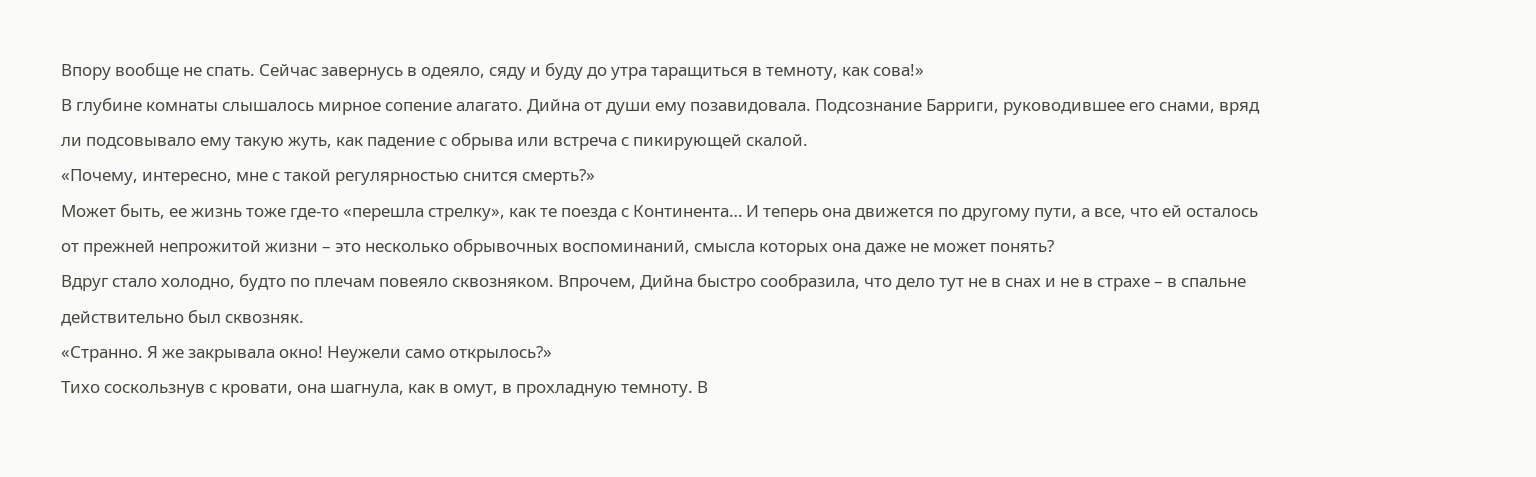Впору вообще не спать. Сейчас завернусь в одеяло, сяду и буду до утра таращиться в темноту, как сова!»
В глубине комнаты слышалось мирное сопение алагато. Дийна от души ему позавидовала. Подсознание Барриги, руководившее его снами, вряд ли подсовывало ему такую жуть, как падение с обрыва или встреча с пикирующей скалой.
«Почему, интересно, мне с такой регулярностью снится смерть?»
Может быть, ее жизнь тоже где-то «перешла стрелку», как те поезда с Континента… И теперь она движется по другому пути, а все, что ей осталось от прежней непрожитой жизни – это несколько обрывочных воспоминаний, смысла которых она даже не может понять?
Вдруг стало холодно, будто по плечам повеяло сквозняком. Впрочем, Дийна быстро сообразила, что дело тут не в снах и не в страхе – в спальне действительно был сквозняк.
«Странно. Я же закрывала окно! Неужели само открылось?»
Тихо соскользнув с кровати, она шагнула, как в омут, в прохладную темноту. В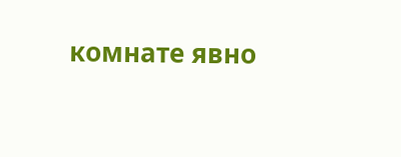комнате явно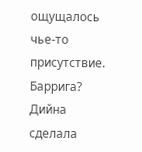ощущалось чье-то присутствие. Баррига? Дийна сделала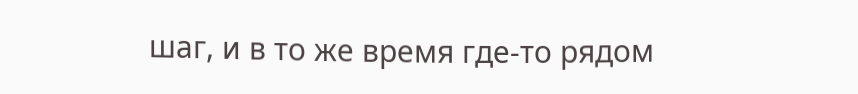шаг, и в то же время где-то рядом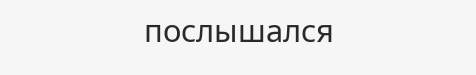послышался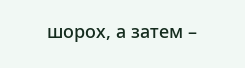шорох, а затем –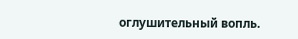оглушительный вопль.